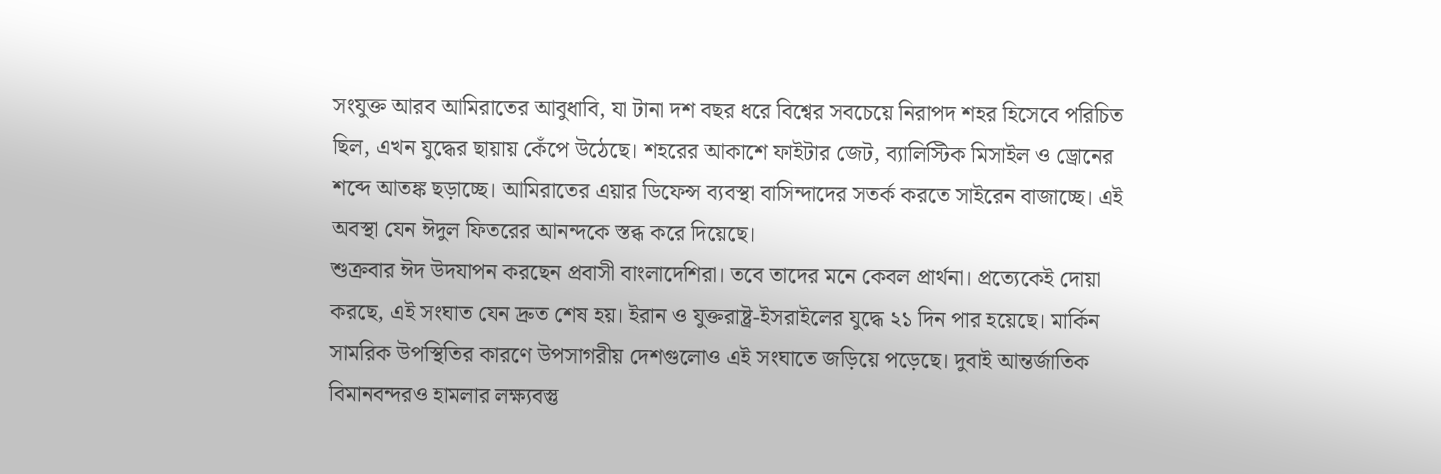সংযুক্ত আরব আমিরাতের আবুধাবি, যা টানা দশ বছর ধরে বিশ্বের সবচেয়ে নিরাপদ শহর হিসেবে পরিচিত ছিল, এখন যুদ্ধের ছায়ায় কেঁপে উঠেছে। শহরের আকাশে ফাইটার জেট, ব্যালিস্টিক মিসাইল ও ড্রোনের শব্দে আতঙ্ক ছড়াচ্ছে। আমিরাতের এয়ার ডিফেন্স ব্যবস্থা বাসিন্দাদের সতর্ক করতে সাইরেন বাজাচ্ছে। এই অবস্থা যেন ঈদুল ফিতরের আনন্দকে স্তব্ধ করে দিয়েছে।
শুক্রবার ঈদ উদযাপন করছেন প্রবাসী বাংলাদেশিরা। তবে তাদের মনে কেবল প্রার্থনা। প্রত্যেকেই দোয়া করছে, এই সংঘাত যেন দ্রুত শেষ হয়। ইরান ও যুক্তরাষ্ট্র-ইসরাইলের যুদ্ধে ২১ দিন পার হয়েছে। মার্কিন সামরিক উপস্থিতির কারণে উপসাগরীয় দেশগুলোও এই সংঘাতে জড়িয়ে পড়েছে। দুবাই আন্তর্জাতিক বিমানবন্দরও হামলার লক্ষ্যবস্তু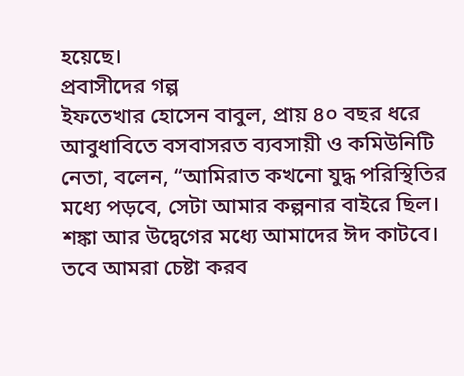হয়েছে।
প্রবাসীদের গল্প
ইফতেখার হোসেন বাবুল, প্রায় ৪০ বছর ধরে আবুধাবিতে বসবাসরত ব্যবসায়ী ও কমিউনিটি নেতা, বলেন, “আমিরাত কখনো যুদ্ধ পরিস্থিতির মধ্যে পড়বে, সেটা আমার কল্পনার বাইরে ছিল। শঙ্কা আর উদ্বেগের মধ্যে আমাদের ঈদ কাটবে। তবে আমরা চেষ্টা করব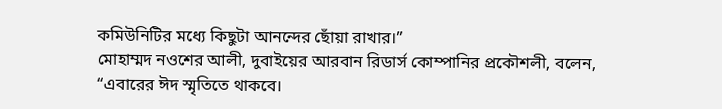কমিউনিটির মধ্যে কিছুটা আনন্দের ছোঁয়া রাখার।”
মোহাম্মদ নওশের আলী, দুবাইয়ের আরবান রিডার্স কোম্পানির প্রকৌশলী, বলেন, “এবারের ঈদ স্মৃতিতে থাকবে।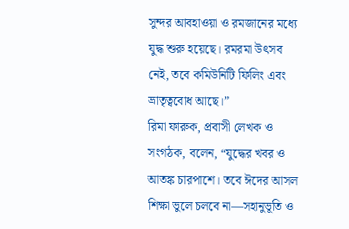সুন্দর আবহাওয়া ও রমজানের মধ্যে যুদ্ধ শুরু হয়েছে। রমরমা উৎসব নেই, তবে কমিউনিটি ফিলিং এবং ভ্রাতৃত্ববোধ আছে।”
রিমা ফারুক, প্রবাসী লেখক ও সংগঠক, বলেন, “যুদ্ধের খবর ও আতঙ্ক চারপাশে। তবে ঈদের আসল শিক্ষা ভুলে চলবে না—সহানুভূতি ও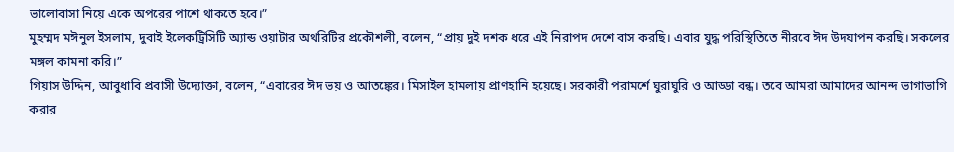ভালোবাসা নিয়ে একে অপরের পাশে থাকতে হবে।”
মুহম্মদ মঈনুল ইসলাম, দুবাই ইলেকট্রিসিটি অ্যান্ড ওয়াটার অথরিটির প্রকৌশলী, বলেন, “প্রায় দুই দশক ধরে এই নিরাপদ দেশে বাস করছি। এবার যুদ্ধ পরিস্থিতিতে নীরবে ঈদ উদযাপন করছি। সকলের মঙ্গল কামনা করি।”
গিয়াস উদ্দিন, আবুধাবি প্রবাসী উদ্যোক্তা, বলেন, “এবারের ঈদ ভয় ও আতঙ্কের। মিসাইল হামলায় প্রাণহানি হয়েছে। সরকারী পরামর্শে ঘুরাঘুরি ও আড্ডা বন্ধ। তবে আমরা আমাদের আনন্দ ভাগাভাগি করার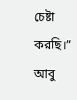চেষ্টা করছি।”
আবু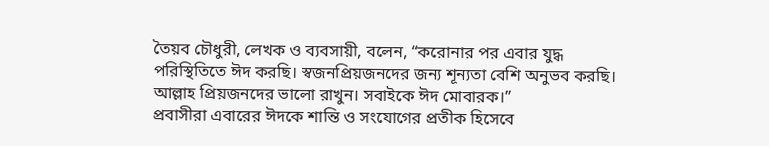তৈয়ব চৌধুরী, লেখক ও ব্যবসায়ী, বলেন, “করোনার পর এবার যুদ্ধ পরিস্থিতিতে ঈদ করছি। স্বজনপ্রিয়জনদের জন্য শূন্যতা বেশি অনুভব করছি। আল্লাহ প্রিয়জনদের ভালো রাখুন। সবাইকে ঈদ মোবারক।”
প্রবাসীরা এবারের ঈদকে শান্তি ও সংযোগের প্রতীক হিসেবে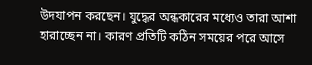উদযাপন করছেন। যুদ্ধের অন্ধকারের মধ্যেও তারা আশা হারাচ্ছেন না। কারণ প্রতিটি কঠিন সময়ের পরে আসে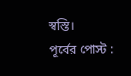স্বস্তি।
পূর্বের পোস্ট :